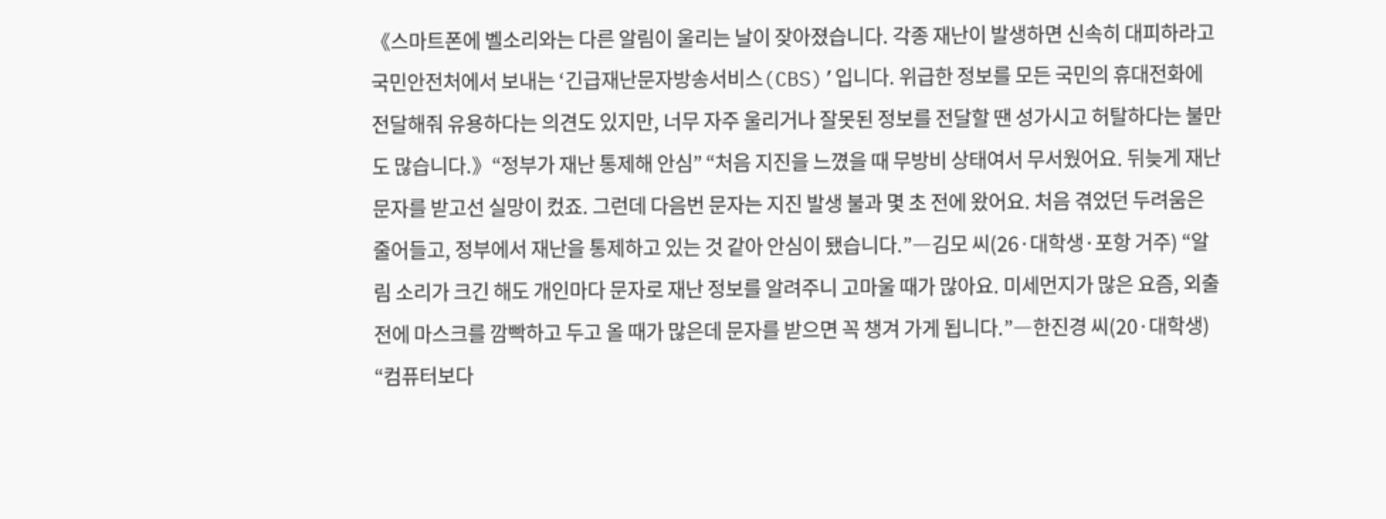《스마트폰에 벨소리와는 다른 알림이 울리는 날이 잦아졌습니다. 각종 재난이 발생하면 신속히 대피하라고 국민안전처에서 보내는 ‘긴급재난문자방송서비스(CBS)’입니다. 위급한 정보를 모든 국민의 휴대전화에 전달해줘 유용하다는 의견도 있지만, 너무 자주 울리거나 잘못된 정보를 전달할 땐 성가시고 허탈하다는 불만도 많습니다.》“정부가 재난 통제해 안심” “처음 지진을 느꼈을 때 무방비 상태여서 무서웠어요. 뒤늦게 재난문자를 받고선 실망이 컸죠. 그런데 다음번 문자는 지진 발생 불과 몇 초 전에 왔어요. 처음 겪었던 두려움은 줄어들고, 정부에서 재난을 통제하고 있는 것 같아 안심이 됐습니다.”―김모 씨(26·대학생·포항 거주) “알림 소리가 크긴 해도 개인마다 문자로 재난 정보를 알려주니 고마울 때가 많아요. 미세먼지가 많은 요즘, 외출 전에 마스크를 깜빡하고 두고 올 때가 많은데 문자를 받으면 꼭 챙겨 가게 됩니다.”―한진경 씨(20·대학생) “컴퓨터보다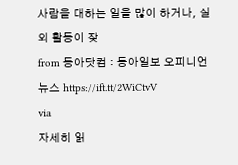사람을 대하는 일을 많이 하거나, 실외 활동이 잦
from 동아닷컴 : 동아일보 오피니언 뉴스 https://ift.tt/2WiCtvV
via
자세히 읽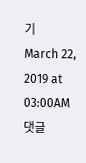기
March 22, 2019 at 03:00AM
댓글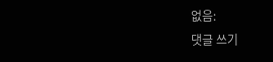없음:
댓글 쓰기